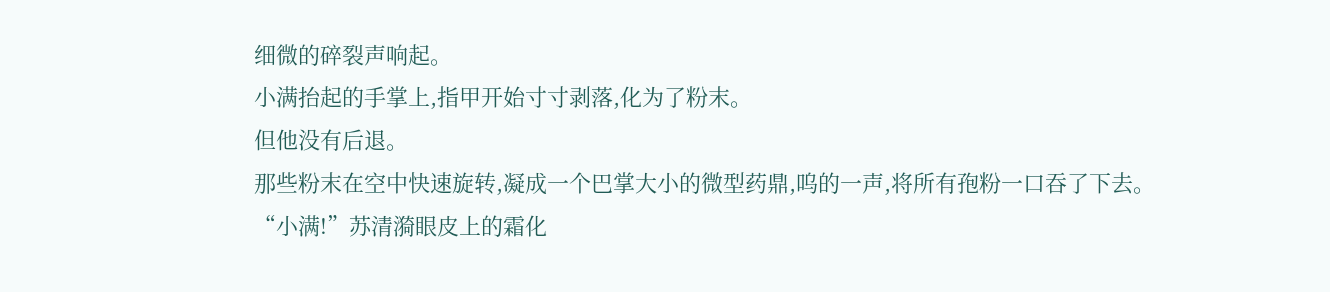细微的碎裂声响起。
小满抬起的手掌上,指甲开始寸寸剥落,化为了粉末。
但他没有后退。
那些粉末在空中快速旋转,凝成一个巴掌大小的微型药鼎,呜的一声,将所有孢粉一口吞了下去。
“小满!”苏清漪眼皮上的霜化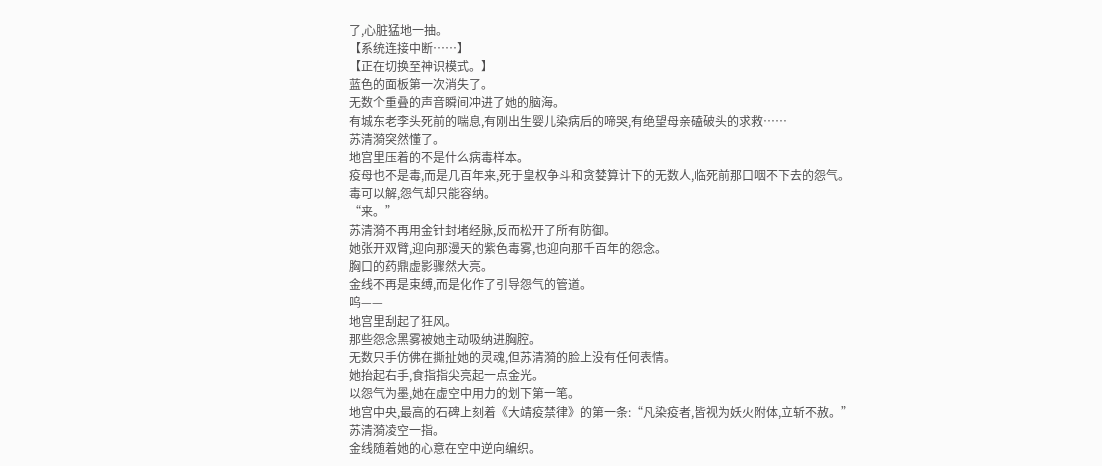了,心脏猛地一抽。
【系统连接中断……】
【正在切换至神识模式。】
蓝色的面板第一次消失了。
无数个重叠的声音瞬间冲进了她的脑海。
有城东老李头死前的喘息,有刚出生婴儿染病后的啼哭,有绝望母亲磕破头的求救……
苏清漪突然懂了。
地宫里压着的不是什么病毒样本。
疫母也不是毒,而是几百年来,死于皇权争斗和贪婪算计下的无数人,临死前那口咽不下去的怨气。
毒可以解,怨气却只能容纳。
“来。”
苏清漪不再用金针封堵经脉,反而松开了所有防御。
她张开双臂,迎向那漫天的紫色毒雾,也迎向那千百年的怨念。
胸口的药鼎虚影骤然大亮。
金线不再是束缚,而是化作了引导怨气的管道。
呜——
地宫里刮起了狂风。
那些怨念黑雾被她主动吸纳进胸腔。
无数只手仿佛在撕扯她的灵魂,但苏清漪的脸上没有任何表情。
她抬起右手,食指指尖亮起一点金光。
以怨气为墨,她在虚空中用力的划下第一笔。
地宫中央,最高的石碑上刻着《大靖疫禁律》的第一条:“凡染疫者,皆视为妖火附体,立斩不赦。”
苏清漪凌空一指。
金线随着她的心意在空中逆向编织。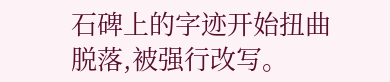石碑上的字迹开始扭曲脱落,被强行改写。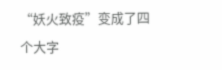“妖火致疫”变成了四个大字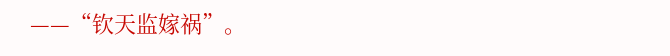——“钦天监嫁祸”。